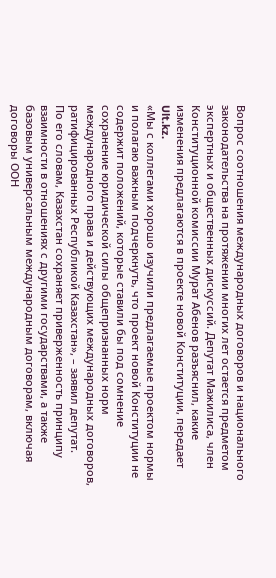Вопрос соотношения международных договоров и национального законодательства на протяжении многих лет остается предметом экспертных и общественных дискуссий. Депутат Мажилиса, член Конституционной комиссии Мурат Абенов разъяснил, какие изменения предлагаются в проекте новой Конституции, передает Ult.kz.
«Мы с коллегами хорошо изучили предлагаемые проектом нормы и полагаю важным подчеркнуть, что проект новой Конституции не содержит положений, которые ставили бы под сомнение сохранение юридической силы общепризнанных норм международного права и действующих международных договоров, ратифицированных Республикой Казахстан», – заявил депутат.
По его словам, Казахстан сохраняет приверженность принципу взаимности в отношениях с другими государствами, а также базовым универсальным международным договорам, включая договоры ООН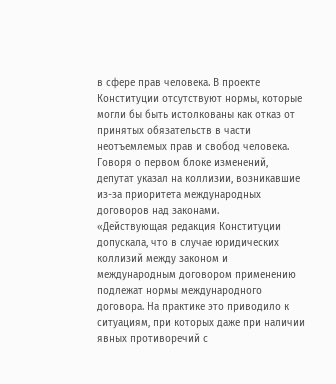в сфере прав человека. В проекте Конституции отсутствуют нормы, которые могли бы быть истолкованы как отказ от принятых обязательств в части неотъемлемых прав и свобод человека.
Говоря о первом блоке изменений, депутат указал на коллизии, возникавшие из-за приоритета международных договоров над законами.
«Действующая редакция Конституции допускала, что в случае юридических коллизий между законом и международным договором применению подлежат нормы международного договора. На практике это приводило к ситуациям, при которых даже при наличии явных противоречий с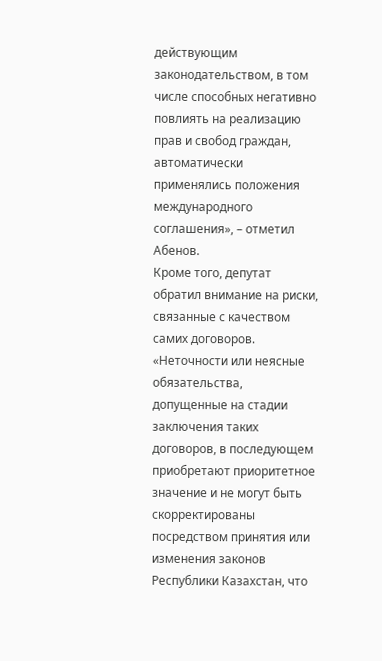действующим законодательством, в том числе способных негативно повлиять на реализацию прав и свобод граждан, автоматически применялись положения международного соглашения», – отметил Абенов.
Кроме того, депутат обратил внимание на риски, связанные с качеством самих договоров.
«Неточности или неясные обязательства, допущенные на стадии заключения таких договоров, в последующем приобретают приоритетное значение и не могут быть скорректированы посредством принятия или изменения законов Республики Казахстан, что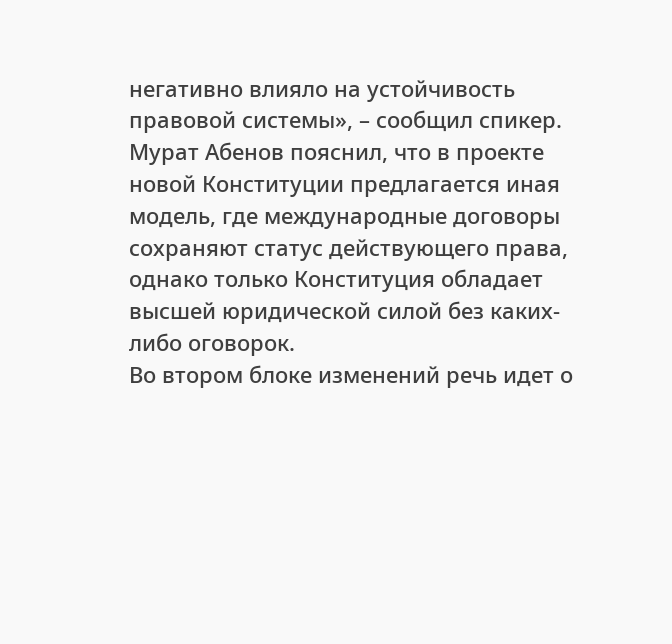негативно влияло на устойчивость правовой системы», – сообщил спикер.
Мурат Абенов пояснил, что в проекте новой Конституции предлагается иная модель, где международные договоры сохраняют статус действующего права, однако только Конституция обладает высшей юридической силой без каких-либо оговорок.
Во втором блоке изменений речь идет о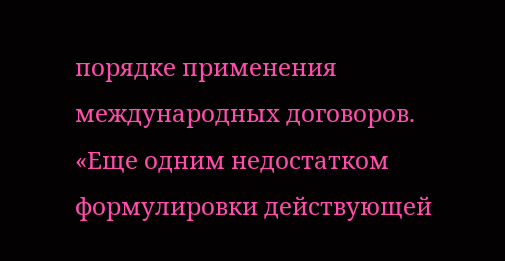порядке применения международных договоров.
«Еще одним недостатком формулировки действующей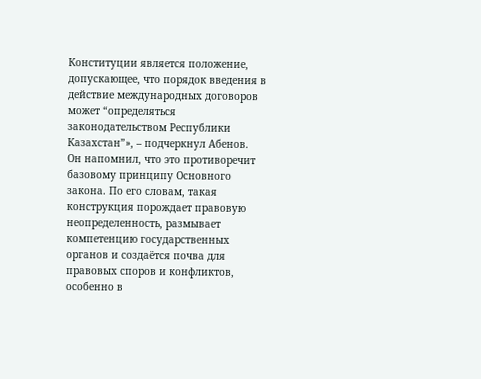Конституции является положение, допускающее, что порядок введения в действие международных договоров может “определяться законодательством Республики Казахстан”», – подчеркнул Абенов.
Он напомнил, что это противоречит базовому принципу Основного закона. По его словам, такая конструкция порождает правовую неопределенность, размывает компетенцию государственных органов и создаётся почва для правовых споров и конфликтов, особенно в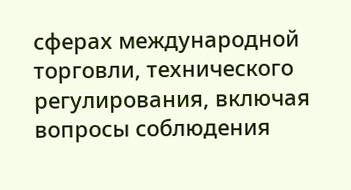сферах международной торговли, технического регулирования, включая вопросы соблюдения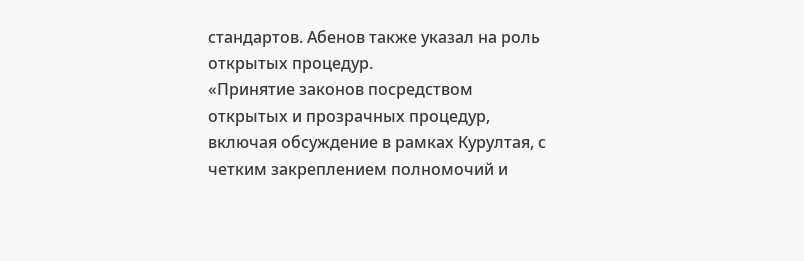стандартов. Абенов также указал на роль открытых процедур.
«Принятие законов посредством открытых и прозрачных процедур, включая обсуждение в рамках Курултая, с четким закреплением полномочий и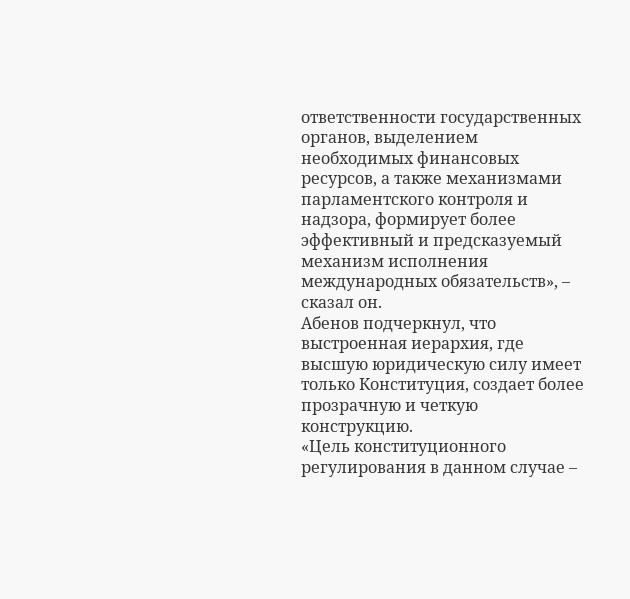ответственности государственных органов, выделением необходимых финансовых ресурсов, а также механизмами парламентского контроля и надзора, формирует более эффективный и предсказуемый механизм исполнения международных обязательств», – сказал он.
Абенов подчеркнул, что выстроенная иерархия, где высшую юридическую силу имеет только Конституция, создает более прозрачную и четкую конструкцию.
«Цель конституционного регулирования в данном случае –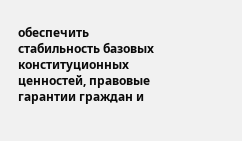обеспечить стабильность базовых конституционных ценностей, правовые гарантии граждан и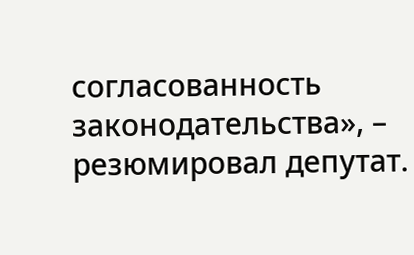согласованность законодательства», – резюмировал депутат.